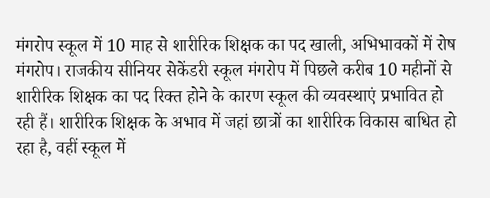मंगरोप स्कूल में 10 माह से शारीरिक शिक्षक का पद खाली, अभिभावकों में रोष
मंगरोप। राजकीय सीनियर सेकेंडरी स्कूल मंगरोप में पिछले करीब 10 महीनों से शारीरिक शिक्षक का पद रिक्त होने के कारण स्कूल की व्यवस्थाएं प्रभावित हो रही हैं। शारीरिक शिक्षक के अभाव में जहां छात्रों का शारीरिक विकास बाधित हो रहा है, वहीं स्कूल में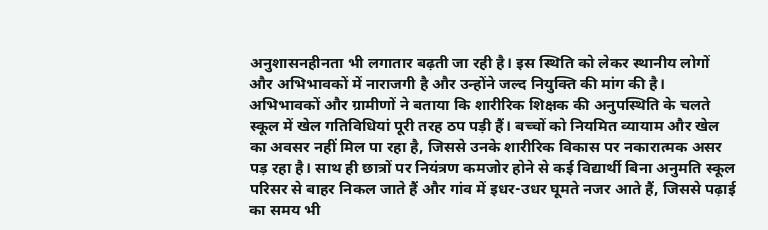अनुशासनहीनता भी लगातार बढ़ती जा रही है। इस स्थिति को लेकर स्थानीय लोगों और अभिभावकों में नाराजगी है और उन्होंने जल्द नियुक्ति की मांग की है।
अभिभावकों और ग्रामीणों ने बताया कि शारीरिक शिक्षक की अनुपस्थिति के चलते स्कूल में खेल गतिविधियां पूरी तरह ठप पड़ी हैं। बच्चों को नियमित व्यायाम और खेल का अवसर नहीं मिल पा रहा है, जिससे उनके शारीरिक विकास पर नकारात्मक असर पड़ रहा है। साथ ही छात्रों पर नियंत्रण कमजोर होने से कई विद्यार्थी बिना अनुमति स्कूल परिसर से बाहर निकल जाते हैं और गांव में इधर-उधर घूमते नजर आते हैं, जिससे पढ़ाई का समय भी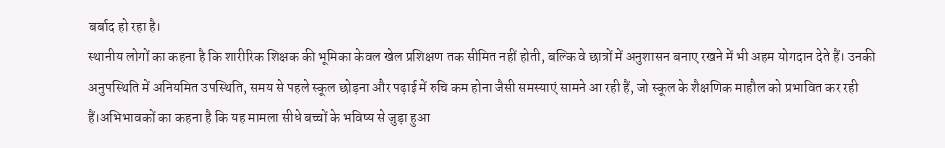बर्बाद हो रहा है।
स्थानीय लोगों का कहना है कि शारीरिक शिक्षक की भूमिका केवल खेल प्रशिक्षण तक सीमित नहीं होती, बल्कि वे छात्रों में अनुशासन बनाए रखने में भी अहम योगदान देते हैं। उनकी अनुपस्थिति में अनियमित उपस्थिति, समय से पहले स्कूल छोड़ना और पढ़ाई में रुचि कम होना जैसी समस्याएं सामने आ रही हैं, जो स्कूल के शैक्षणिक माहौल को प्रभावित कर रही हैं।अभिभावकों का कहना है कि यह मामला सीधे बच्चों के भविष्य से जुड़ा हुआ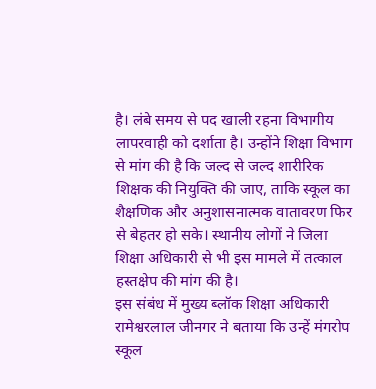है। लंबे समय से पद खाली रहना विभागीय लापरवाही को दर्शाता है। उन्होंने शिक्षा विभाग से मांग की है कि जल्द से जल्द शारीरिक शिक्षक की नियुक्ति की जाए, ताकि स्कूल का शैक्षणिक और अनुशासनात्मक वातावरण फिर से बेहतर हो सके। स्थानीय लोगों ने जिला शिक्षा अधिकारी से भी इस मामले में तत्काल हस्तक्षेप की मांग की है।
इस संबंध में मुख्य ब्लॉक शिक्षा अधिकारी रामेश्वरलाल जीनगर ने बताया कि उन्हें मंगरोप स्कूल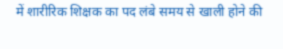में शारीरिक शिक्षक का पद लंबे समय से खाली होने की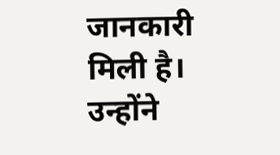जानकारी मिली है। उन्होंने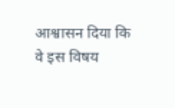आश्वासन दिया कि वे इस विषय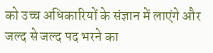को उच्च अधिकारियों के संज्ञान में लाएंगे और जल्द से जल्द पद भरने का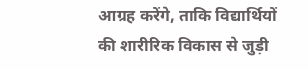आग्रह करेंगे, ताकि विद्यार्थियों की शारीरिक विकास से जुड़ी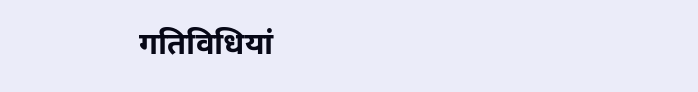गतिविधियां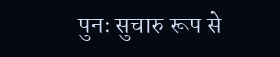पुनः सुचारु रूप से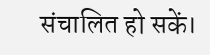संचालित हो सकें।